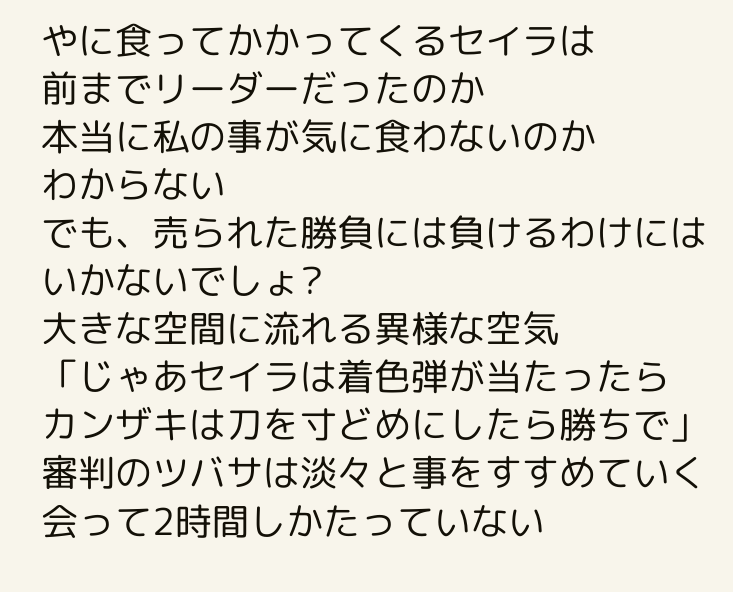やに食ってかかってくるセイラは
前までリーダーだったのか
本当に私の事が気に食わないのか
わからない
でも、売られた勝負には負けるわけにはいかないでしょ?
大きな空間に流れる異様な空気
「じゃあセイラは着色弾が当たったら
カンザキは刀を寸どめにしたら勝ちで」
審判のツバサは淡々と事をすすめていく
会って2時間しかたっていない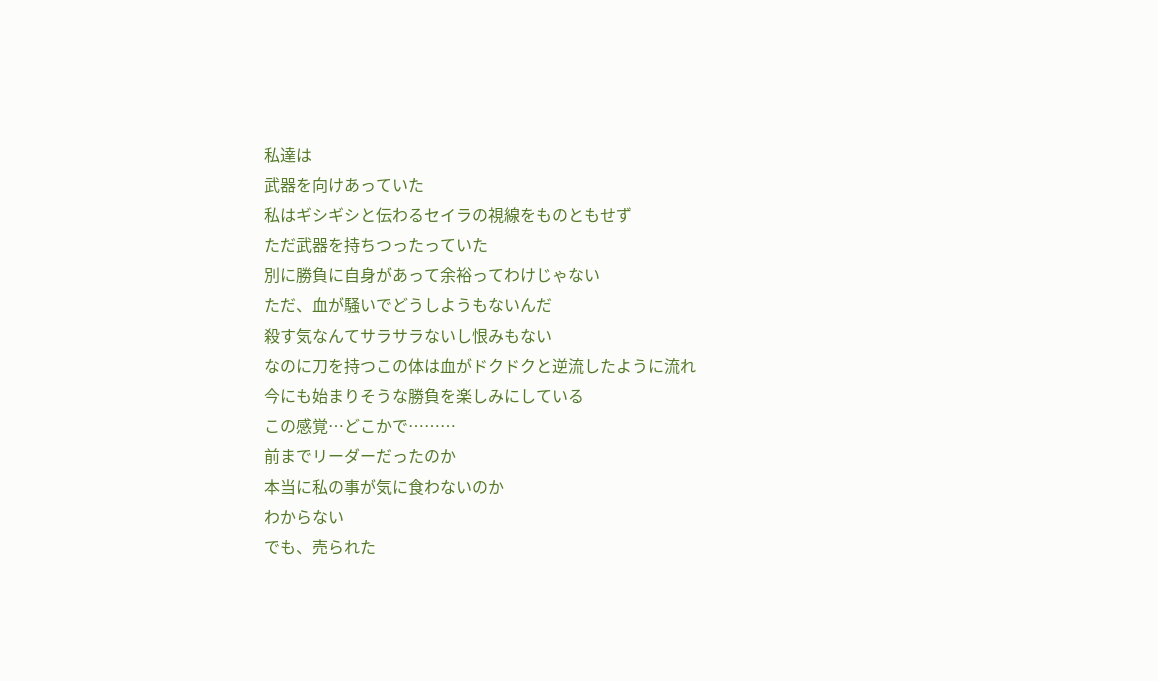私達は
武器を向けあっていた
私はギシギシと伝わるセイラの視線をものともせず
ただ武器を持ちつったっていた
別に勝負に自身があって余裕ってわけじゃない
ただ、血が騒いでどうしようもないんだ
殺す気なんてサラサラないし恨みもない
なのに刀を持つこの体は血がドクドクと逆流したように流れ
今にも始まりそうな勝負を楽しみにしている
この感覚…どこかで………
前までリーダーだったのか
本当に私の事が気に食わないのか
わからない
でも、売られた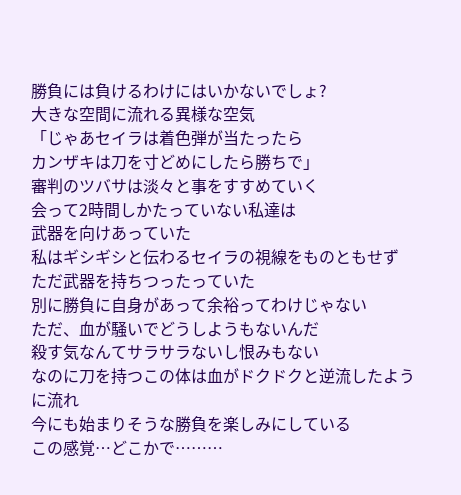勝負には負けるわけにはいかないでしょ?
大きな空間に流れる異様な空気
「じゃあセイラは着色弾が当たったら
カンザキは刀を寸どめにしたら勝ちで」
審判のツバサは淡々と事をすすめていく
会って2時間しかたっていない私達は
武器を向けあっていた
私はギシギシと伝わるセイラの視線をものともせず
ただ武器を持ちつったっていた
別に勝負に自身があって余裕ってわけじゃない
ただ、血が騒いでどうしようもないんだ
殺す気なんてサラサラないし恨みもない
なのに刀を持つこの体は血がドクドクと逆流したように流れ
今にも始まりそうな勝負を楽しみにしている
この感覚…どこかで………